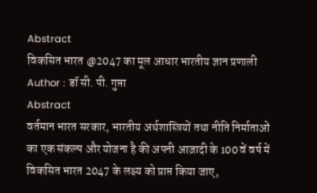Abstract
विकसित भारत @2047 का मूल आधार भारतीय ज्ञान प्रणाली
Author : डॉ सी. पी. गुप्ता
Abstract
वर्तमान भारत सरकार, भारतीय अर्थशास्त्रियों तथा नीति निर्माताओं का एक संकल्प और योजना है की अपनी आज़ादी के 100 वें वर्ष में विकसित भारत 2047 के लक्ष्य को प्राप्त किया जाए,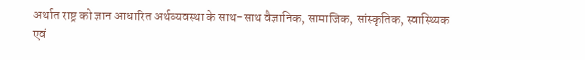अर्थात राष्ट्र को ज्ञान आधारित अर्थव्यवस्था के साथ-साथ वैज्ञानिक, सामाजिक, सांस्कृतिक, स्वास्थ्यिक एवं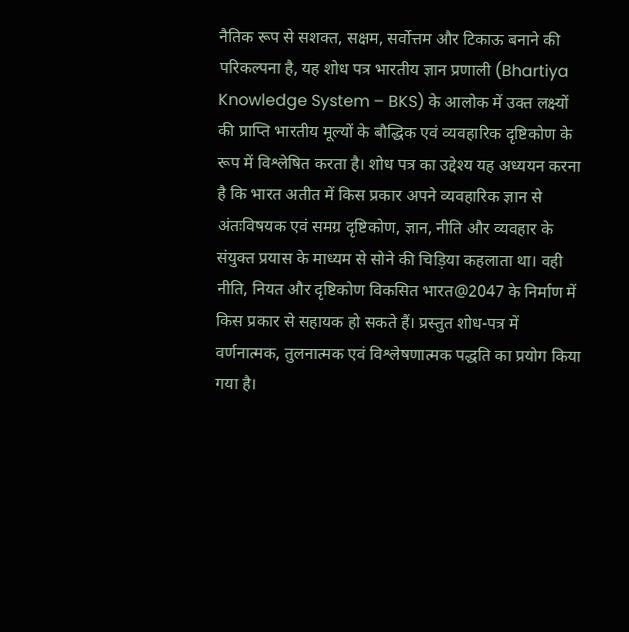नैतिक रूप से सशक्त, सक्षम, सर्वोत्तम और टिकाऊ बनाने की परिकल्पना है, यह शोध पत्र भारतीय ज्ञान प्रणाली (Bhartiya Knowledge System – BKS) के आलोक में उक्त लक्ष्यों की प्राप्ति भारतीय मूल्यों के बौद्धिक एवं व्यवहारिक दृष्टिकोण के रूप में विश्लेषित करता है। शोध पत्र का उद्देश्य यह अध्ययन करना है कि भारत अतीत में किस प्रकार अपने व्यवहारिक ज्ञान से अंतःविषयक एवं समग्र दृष्टिकोण, ज्ञान, नीति और व्यवहार के संयुक्त प्रयास के माध्यम से सोने की चिड़िया कहलाता था। वही नीति, नियत और दृष्टिकोण विकसित भारत@2047 के निर्माण में किस प्रकार से सहायक हो सकते हैं। प्रस्तुत शोध-पत्र में वर्णनात्मक, तुलनात्मक एवं विश्लेषणात्मक पद्धति का प्रयोग किया गया है।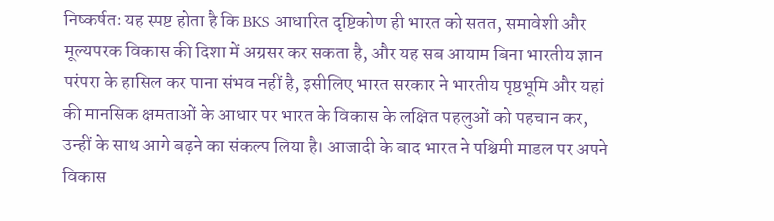निष्कर्षतः यह स्पष्ट होता है कि BKS आधारित दृष्टिकोण ही भारत को सतत, समावेशी और मूल्यपरक विकास की दिशा में अग्रसर कर सकता है, और यह सब आयाम बिना भारतीय ज्ञान परंपरा के हासिल कर पाना संभव नहीं है, इसीलिए भारत सरकार ने भारतीय पृष्ठभूमि और यहां की मानसिक क्षमताओं के आधार पर भारत के विकास के लक्षित पहलुओं को पहचान कर, उन्हीं के साथ आगे बढ़ने का संकल्प लिया है। आजादी के बाद भारत ने पश्चिमी माडल पर अपने विकास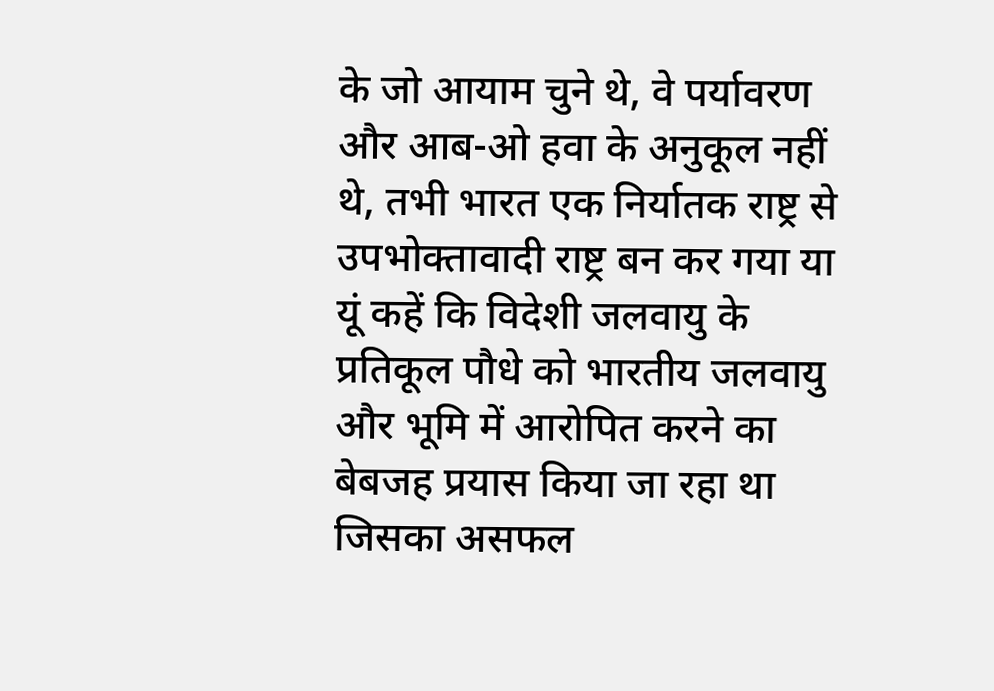के जो आयाम चुने थे, वे पर्यावरण और आब-ओ हवा के अनुकूल नहीं थे, तभी भारत एक निर्यातक राष्ट्र से उपभोक्तावादी राष्ट्र बन कर गया या यूं कहें कि विदेशी जलवायु के प्रतिकूल पौधे को भारतीय जलवायु और भूमि में आरोपित करने का बेबजह प्रयास किया जा रहा था जिसका असफल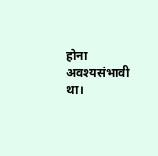होना अवश्यसंभावी था।